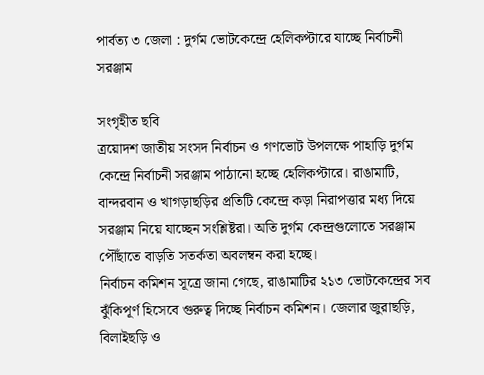পার্বত্য ৩ জেলা : দুর্গম ভোটকেন্দ্রে হেলিকপ্টারে যাচ্ছে নির্বাচনী সরঞ্জাম

সংগৃহীত ছবি
ত্রয়োদশ জাতীয় সংসদ নির্বাচন ও গণভোট উপলক্ষে পাহাড়ি দুর্গম কেন্দ্রে নির্বাচনী সরঞ্জাম পাঠানো হচ্ছে হেলিকপ্টারে। রাঙামাটি, বান্দরবান ও খাগড়াছড়ির প্রতিটি কেন্দ্রে কড়া নিরাপত্তার মধ্য দিয়ে সরঞ্জাম নিয়ে যাচ্ছেন সংশ্লিষ্টরা। অতি দুর্গম কেন্দ্রগুলোতে সরঞ্জাম পৌঁছাতে বাড়তি সতর্কতা অবলম্বন করা হচ্ছে।
নির্বাচন কমিশন সূত্রে জানা গেছে, রাঙামাটির ২১৩ ভোটকেন্দ্রের সব ঝুঁকিপূর্ণ হিসেবে গুরুত্ব দিচ্ছে নির্বাচন কমিশন। জেলার জুরাছড়ি, বিলাইছড়ি ও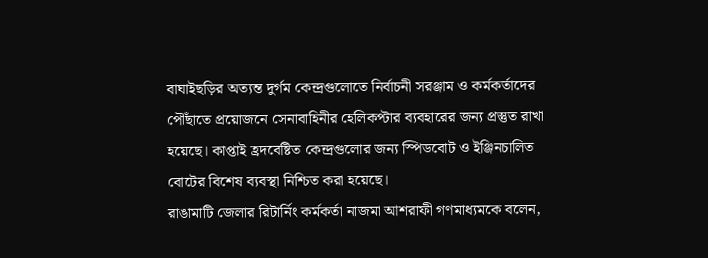বাঘাইছড়ির অত্যন্ত দুর্গম কেন্দ্রগুলোতে নির্বাচনী সরঞ্জাম ও কর্মকর্তাদের পৌঁছাতে প্রয়োজনে সেনাবাহিনীর হেলিকপ্টার ব্যবহারের জন্য প্রস্তুত রাখা হয়েছে। কাপ্তাই হ্রদবেষ্টিত কেন্দ্রগুলোর জন্য স্পিডবোট ও ইঞ্জিনচালিত বোটের বিশেষ ব্যবস্থা নিশ্চিত করা হয়েছে।
রাঙামাটি জেলার রিটার্নিং কর্মকর্তা নাজমা আশরাফী গণমাধ্যমকে বলেন,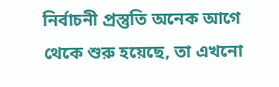নির্বাচনী প্রস্তুতি অনেক আগে থেকে শুরু হয়েছে, তা এখনো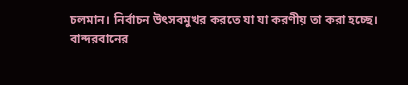চলমান। নির্বাচন উৎসবমুখর করতে যা যা করণীয় তা করা হচ্ছে।
বান্দরবানের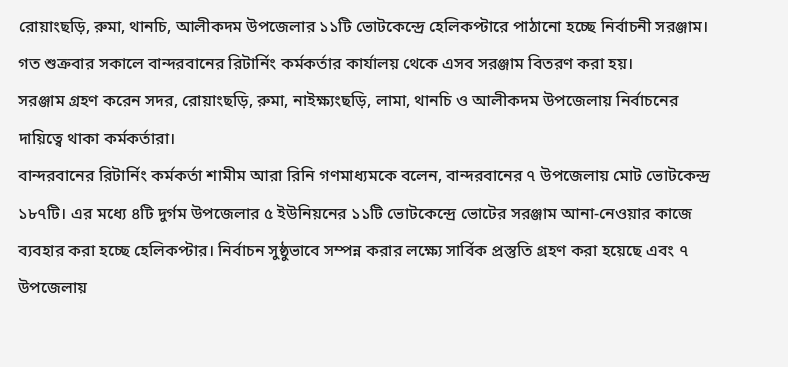রোয়াংছড়ি, রুমা, থানচি, আলীকদম উপজেলার ১১টি ভোটকেন্দ্রে হেলিকপ্টারে পাঠানো হচ্ছে নির্বাচনী সরঞ্জাম। গত শুক্রবার সকালে বান্দরবানের রিটার্নিং কর্মকর্তার কার্যালয় থেকে এসব সরঞ্জাম বিতরণ করা হয়।
সরঞ্জাম গ্রহণ করেন সদর, রোয়াংছড়ি, রুমা, নাইক্ষ্যংছড়ি, লামা, থানচি ও আলীকদম উপজেলায় নির্বাচনের দায়িত্বে থাকা কর্মকর্তারা।
বান্দরবানের রিটার্নিং কর্মকর্তা শামীম আরা রিনি গণমাধ্যমকে বলেন, বান্দরবানের ৭ উপজেলায় মোট ভোটকেন্দ্র ১৮৭টি। এর মধ্যে ৪টি দুর্গম উপজেলার ৫ ইউনিয়নের ১১টি ভোটকেন্দ্রে ভোটের সরঞ্জাম আনা-নেওয়ার কাজে ব্যবহার করা হচ্ছে হেলিকপ্টার। নির্বাচন সুষ্ঠুভাবে সম্পন্ন করার লক্ষ্যে সার্বিক প্রস্তুতি গ্রহণ করা হয়েছে এবং ৭ উপজেলায়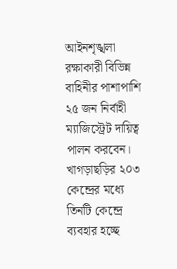আইনশৃঙ্খলা রক্ষাকারী বিভিন্ন বাহিনীর পাশাপাশি ২৫ জন নির্বাহী ম্যাজিস্ট্রেট দায়িত্ব পালন করবেন।
খাগড়াছড়ির ২০৩ কেন্দ্রের মধ্যে তিনটি কেন্দ্রে ব্যবহার হচ্ছে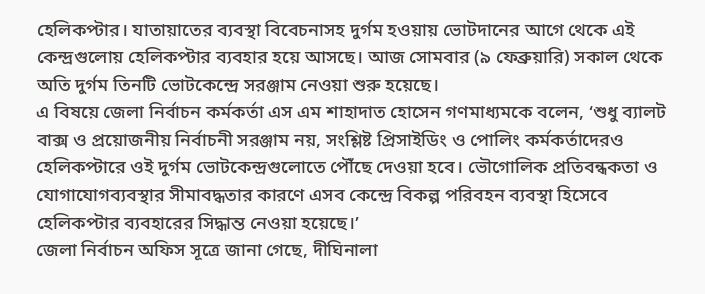হেলিকপ্টার। যাতায়াতের ব্যবস্থা বিবেচনাসহ দুর্গম হওয়ায় ভোটদানের আগে থেকে এই কেন্দ্রগুলোয় হেলিকপ্টার ব্যবহার হয়ে আসছে। আজ সোমবার (৯ ফেব্রুয়ারি) সকাল থেকে অতি দুর্গম তিনটি ভোটকেন্দ্রে সরঞ্জাম নেওয়া শুরু হয়েছে।
এ বিষয়ে জেলা নির্বাচন কর্মকর্তা এস এম শাহাদাত হোসেন গণমাধ্যমকে বলেন, ‘শুধু ব্যালট বাক্স ও প্রয়োজনীয় নির্বাচনী সরঞ্জাম নয়, সংশ্লিষ্ট প্রিসাইডিং ও পোলিং কর্মকর্তাদেরও হেলিকপ্টারে ওই দুর্গম ভোটকেন্দ্রগুলোতে পৌঁছে দেওয়া হবে। ভৌগোলিক প্রতিবন্ধকতা ও যোগাযোগব্যবস্থার সীমাবদ্ধতার কারণে এসব কেন্দ্রে বিকল্প পরিবহন ব্যবস্থা হিসেবে হেলিকপ্টার ব্যবহারের সিদ্ধান্ত নেওয়া হয়েছে।’
জেলা নির্বাচন অফিস সূত্রে জানা গেছে, দীঘিনালা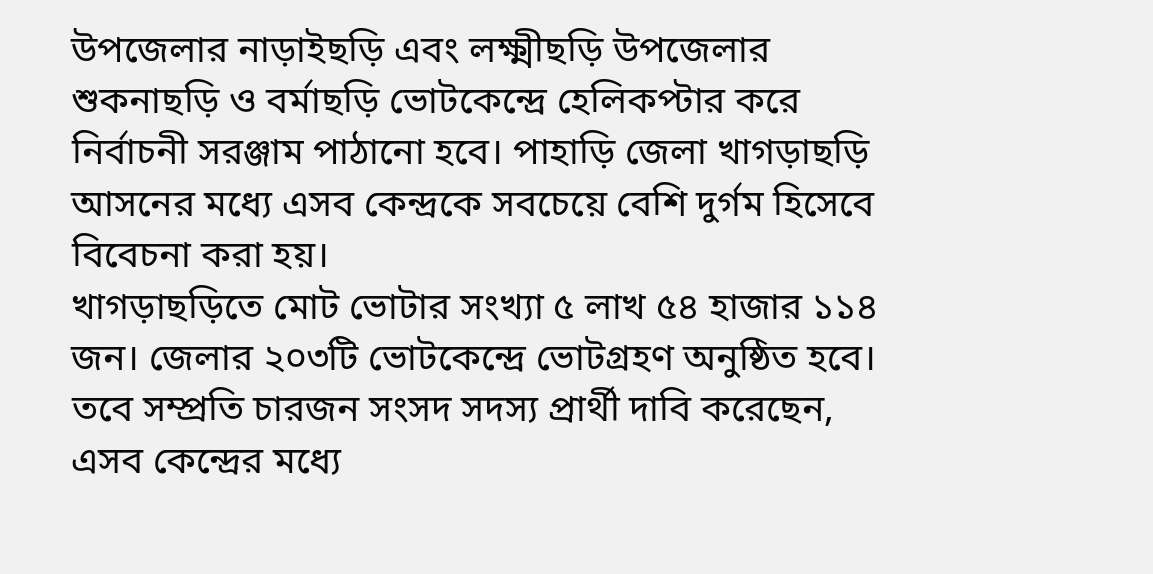উপজেলার নাড়াইছড়ি এবং লক্ষ্মীছড়ি উপজেলার শুকনাছড়ি ও বর্মাছড়ি ভোটকেন্দ্রে হেলিকপ্টার করে নির্বাচনী সরঞ্জাম পাঠানো হবে। পাহাড়ি জেলা খাগড়াছড়ি আসনের মধ্যে এসব কেন্দ্রকে সবচেয়ে বেশি দুর্গম হিসেবে বিবেচনা করা হয়।
খাগড়াছড়িতে মোট ভোটার সংখ্যা ৫ লাখ ৫৪ হাজার ১১৪ জন। জেলার ২০৩টি ভোটকেন্দ্রে ভোটগ্রহণ অনুষ্ঠিত হবে। তবে সম্প্রতি চারজন সংসদ সদস্য প্রার্থী দাবি করেছেন, এসব কেন্দ্রের মধ্যে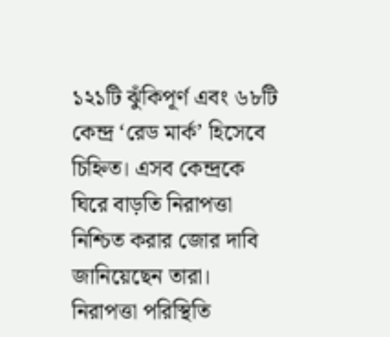১২১টি ঝুঁকিপূর্ণ এবং ৬৮টি কেন্দ্র ‘রেড মার্ক’ হিসেবে চিহ্নিত। এসব কেন্দ্রকে ঘিরে বাড়তি নিরাপত্তা নিশ্চিত করার জোর দাবি জানিয়েছেন তারা।
নিরাপত্তা পরিস্থিতি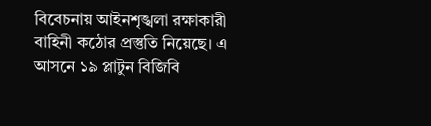বিবেচনায় আইনশৃঙ্খলা রক্ষাকারী বাহিনী কঠোর প্রস্তুতি নিয়েছে। এ আসনে ১৯ প্লাটুন বিজিবি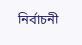নির্বাচনী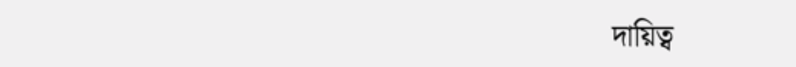দায়িত্ব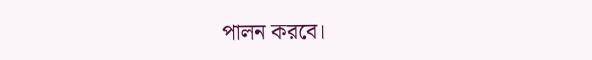পালন করবে।